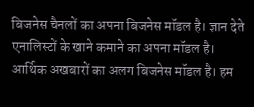बिजनेस चैनलों का अपना बिजनेस मॉडल है। ज्ञान देते एनालिस्टों के खाने कमाने का अपना मॉडल है। आर्थिक अखबारों का अलग बिजनेस मॉडल है। हम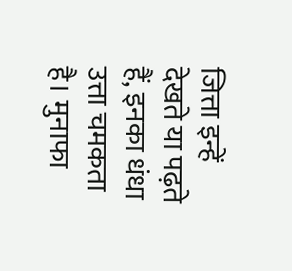जित्ता इन्हें देखते या पढ़ते हैं, इनका धंधा उत्ता चमकता है। मुनाफा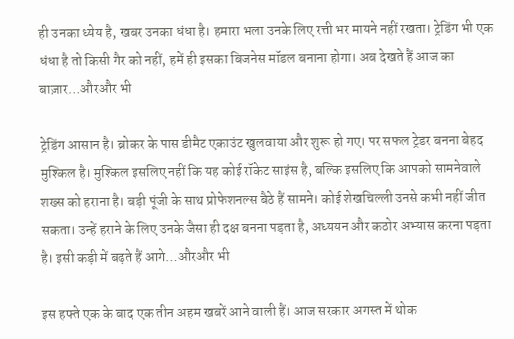ही उनका ध्येय है, खबर उनका धंधा है। हमारा भला उनके लिए रत्ती भर मायने नहीं रखता। ट्रेडिंग भी एक धंधा है तो किसी गैर को नहीं, हमें ही इसका बिजनेस मॉडल बनाना होगा। अब देखते हैं आज का बाज़ार…औरऔर भी

ट्रेडिंग आसान है। ब्रोकर के पास डीमैट एकाउंट खुलवाया और शुरू हो गए। पर सफल ट्रेडर बनना बेहद मुश्किल है। मुश्किल इसलिए नहीं कि यह कोई रॉकेट साइंस है, बल्कि इसलिए कि आपको सामनेवाले शख्स को हराना है। बड़ी पूंजी के साथ प्रोफेशनल्स बैठे हैं सामने। कोई शेखचिल्ली उनसे कभी नहीं जीत सकता। उन्हें हराने के लिए उनके जैसा ही दक्ष बनना पड़ता है, अध्ययन और कठोर अभ्यास करना पड़ता है। इसी कड़ी में बढ़ते हैं आगे…औरऔर भी

इस हफ्ते एक के बाद एक तीन अहम खबरें आने वाली हैं। आज सरकार अगस्त में थोक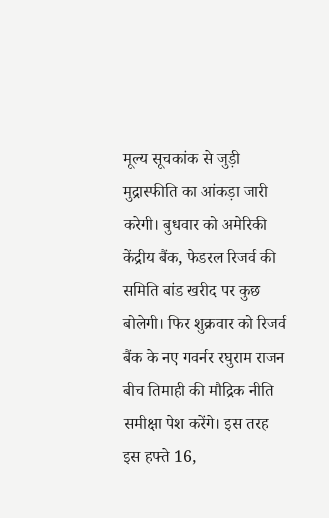मूल्य सूचकांक से जुड़ी मुद्रास्फीति का आंकड़ा जारी करेगी। बुधवार को अमेरिकी केंद्रीय बैंक, फेडरल रिजर्व की समिति बांड खरीद पर कुछ बोलेगी। फिर शुक्रवार को रिजर्व बैंक के नए गवर्नर रघुराम राजन बीच तिमाही की मौद्रिक नीति समीक्षा पेश करेंगे। इस तरह इस हफ्ते 16,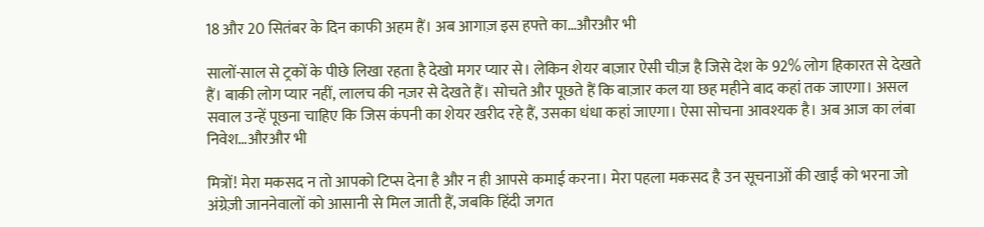18 और 20 सितंबर के दिन काफी अहम हैं। अब आगाज़ इस हफ्ते का…औरऔर भी

सालों-साल से ट्रकों के पीछे लिखा रहता है देखो मगर प्यार से। लेकिन शेयर बाज़ार ऐसी चीज़ है जिसे देश के 92% लोग हिकारत से देखते हैं। बाकी लोग प्यार नहीं, लालच की नज़र से देखते हैं। सोचते और पूछते हैं कि बाज़ार कल या छह महीने बाद कहां तक जाएगा। असल सवाल उन्हें पूछना चाहिए कि जिस कंपनी का शेयर खरीद रहे हैं, उसका धंधा कहां जाएगा। ऐसा सोचना आवश्यक है। अब आज का लंबा निवेश…औरऔर भी

मित्रों! मेरा मकसद न तो आपको टिप्स देना है और न ही आपसे कमाई करना। मेरा पहला मकसद है उन सूचनाओं की खाईं को भरना जो अंग्रेज़ी जाननेवालों को आसानी से मिल जाती हैं, जबकि हिंदी जगत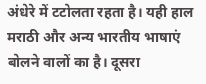अंधेरे में टटोलता रहता है। यही हाल मराठी और अन्य भारतीय भाषाएं बोलने वालों का है। दूसरा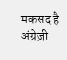मकसद है अंग्रेज़ी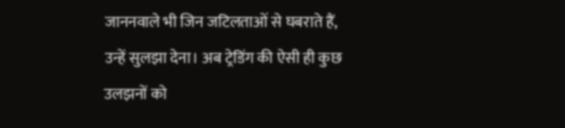जाननवाले भी जिन जटिलताओं से घबराते हैं, उन्हें सुलझा देना। अब ट्रेडिंग की ऐसी ही कुछ उलझनों को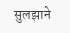सुलझाने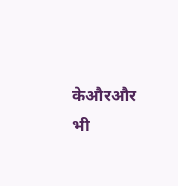केऔरऔर भी